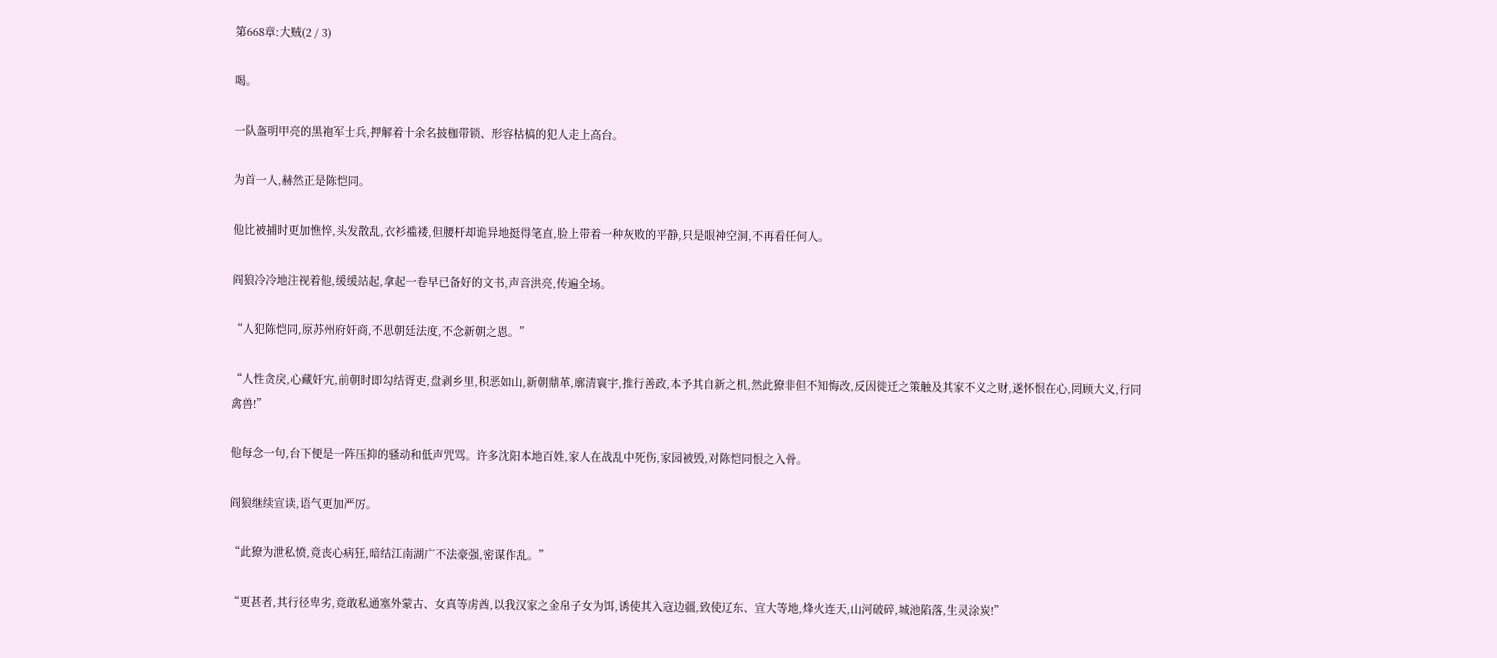第668章:大贼(2 / 3)

喝。

一队盔明甲亮的黑袍军士兵,押解着十余名披枷带锁、形容枯槁的犯人走上高台。

为首一人,赫然正是陈恺同。

他比被捕时更加憔悴,头发散乱,衣衫褴褛,但腰杆却诡异地挺得笔直,脸上带着一种灰败的平静,只是眼神空洞,不再看任何人。

阎狼冷冷地注视着他,缓缓站起,拿起一卷早已备好的文书,声音洪亮,传遍全场。

“人犯陈恺同,原苏州府奸商,不思朝廷法度,不念新朝之恩。”

“人性贪戾,心藏奸宄,前朝时即勾结胥吏,盘剥乡里,积恶如山,新朝鼎革,廓清寰宇,推行善政,本予其自新之机,然此獠非但不知悔改,反因徙迁之策触及其家不义之财,遂怀恨在心,罔顾大义,行同禽兽!”

他每念一句,台下便是一阵压抑的骚动和低声咒骂。许多沈阳本地百姓,家人在战乱中死伤,家园被毁,对陈恺同恨之入骨。

阎狼继续宣读,语气更加严厉。

“此獠为泄私愤,竟丧心病狂,暗结江南湖广不法豪强,密谋作乱。”

“更甚者,其行径卑劣,竟敢私通塞外蒙古、女真等虏酋,以我汉家之金帛子女为饵,诱使其入寇边疆,致使辽东、宣大等地,烽火连天,山河破碎,城池陷落,生灵涂炭!”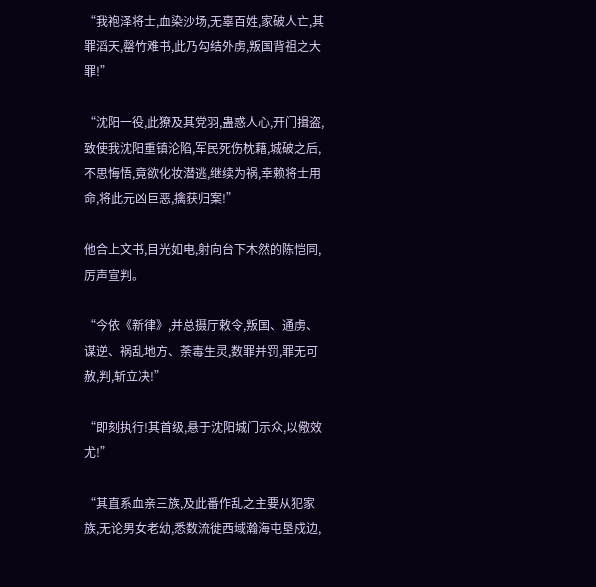“我袍泽将士,血染沙场,无辜百姓,家破人亡,其罪滔天,罄竹难书,此乃勾结外虏,叛国背祖之大罪!”

“沈阳一役,此獠及其党羽,蛊惑人心,开门揖盗,致使我沈阳重镇沦陷,军民死伤枕藉,城破之后,不思悔悟,竟欲化妆潜逃,继续为祸,幸赖将士用命,将此元凶巨恶,擒获归案!”

他合上文书,目光如电,射向台下木然的陈恺同,厉声宣判。

“今依《新律》,并总摄厅敕令,叛国、通虏、谋逆、祸乱地方、荼毒生灵,数罪并罚,罪无可赦,判,斩立决!”

“即刻执行!其首级,悬于沈阳城门示众,以儆效尤!”

“其直系血亲三族,及此番作乱之主要从犯家族,无论男女老幼,悉数流徙西域瀚海屯垦戍边,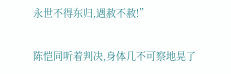永世不得东归,遇赦不赦!”

陈恺同听着判决,身体几不可察地晃了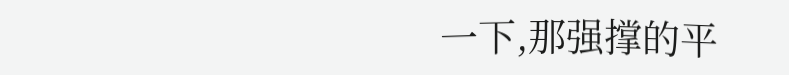一下,那强撑的平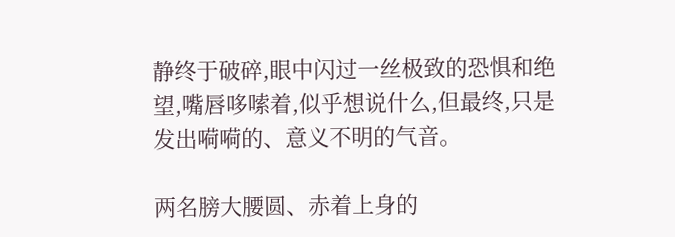静终于破碎,眼中闪过一丝极致的恐惧和绝望,嘴唇哆嗦着,似乎想说什么,但最终,只是发出嗬嗬的、意义不明的气音。

两名膀大腰圆、赤着上身的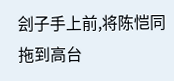刽子手上前,将陈恺同拖到高台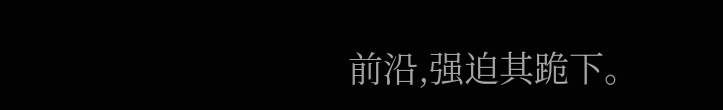前沿,强迫其跪下。